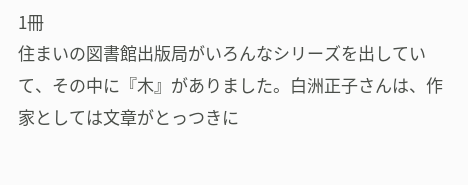1冊
住まいの図書館出版局がいろんなシリーズを出していて、その中に『木』がありました。白洲正子さんは、作家としては文章がとっつきに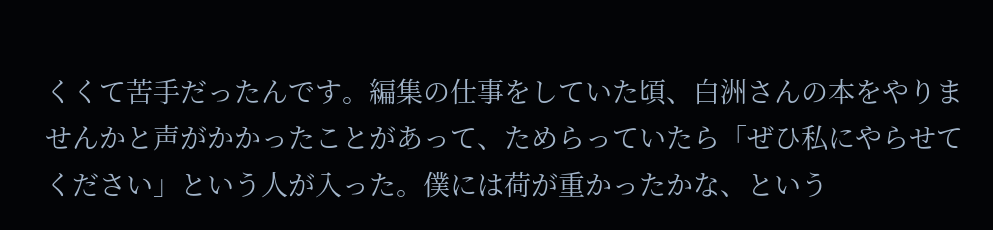くくて苦手だったんです。編集の仕事をしていた頃、白洲さんの本をやりませんかと声がかかったことがあって、ためらっていたら「ぜひ私にやらせてください」という人が入った。僕には荷が重かったかな、という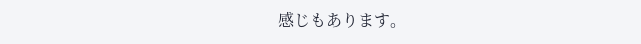感じもあります。